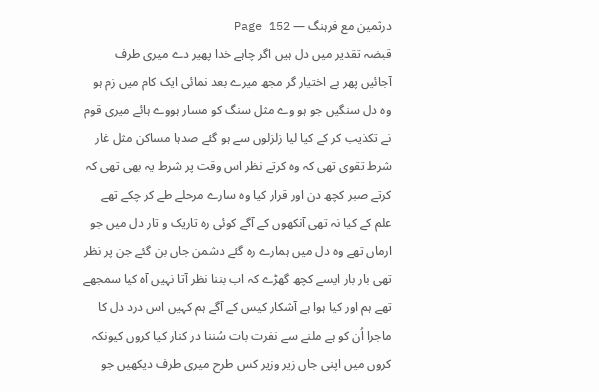درثمین مع فرہنگ — Page 152
قبضہ تقدیر میں دل ہیں اگر چاہے خدا پھیر دے میری طرف آجائیں پھر بے اختیار گر مجھ میرے بعد نمائی ایک کام میں زم ہو وہ دل سنگیں جو ہو وے مثل سنگ کو مسار ہووے ہائے میری قوم نے تکذیب کر کے کیا لیا زلزلوں سے ہو گئے صدہا مساکن مثل غار شرط تقوی تھی کہ وہ کرتے نظر اس وقت پر شرط یہ بھی تھی کہ کرتے صبر کچھ دن اور قرار کیا وہ سارے مرحلے طے کر چکے تھے علم کے کیا نہ تھی آنکھوں کے آگے کوئی رہ تاریک و تار دل میں جو ارماں تھے وہ دل میں ہمارے رہ گئے دشمن جاں بن گئے جن پر نظر تھی بار بار ایسے کچھ گھڑے کہ اب بننا نظر آتا نہیں آہ کیا سمجھے تھے ہم اور کیا ہوا ہے آشکار کیس کے آگے ہم کہیں اس درد دل کا ماجرا اُن کو ہے ملنے سے نفرت بات سُننا در کنار کیا کروں کیونکہ کروں میں اپنی جاں زیر وزیر کس طرح میری طرف دیکھیں جو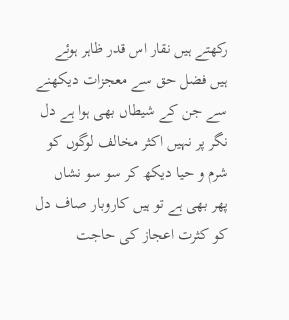رکھتے ہیں نقار اس قدر ظاہر ہوئے ہیں فضل حق سے معجزات دیکھنے سے جن کے شیطاں بھی ہوا ہے دل نگر پر نہیں اکثر مخالف لوگوں کو شرم و حیا دیکھ کر سو سو نشاں پھر بھی ہے تو ہیں کاروبار صاف دل کو کثرت اعجاز کی حاجت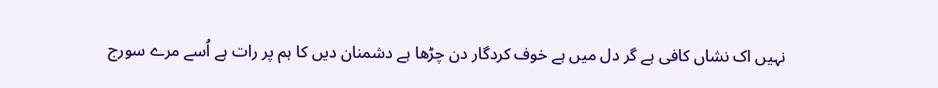نہیں اک نشاں کافی ہے گر دل میں ہے خوف کردگار دن چڑھا ہے دشمنان دیں کا ہم پر رات ہے اُسے مرے سورج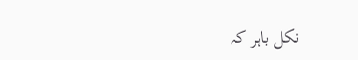نکل باہر کہ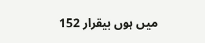میں ہوں بیقرار 152